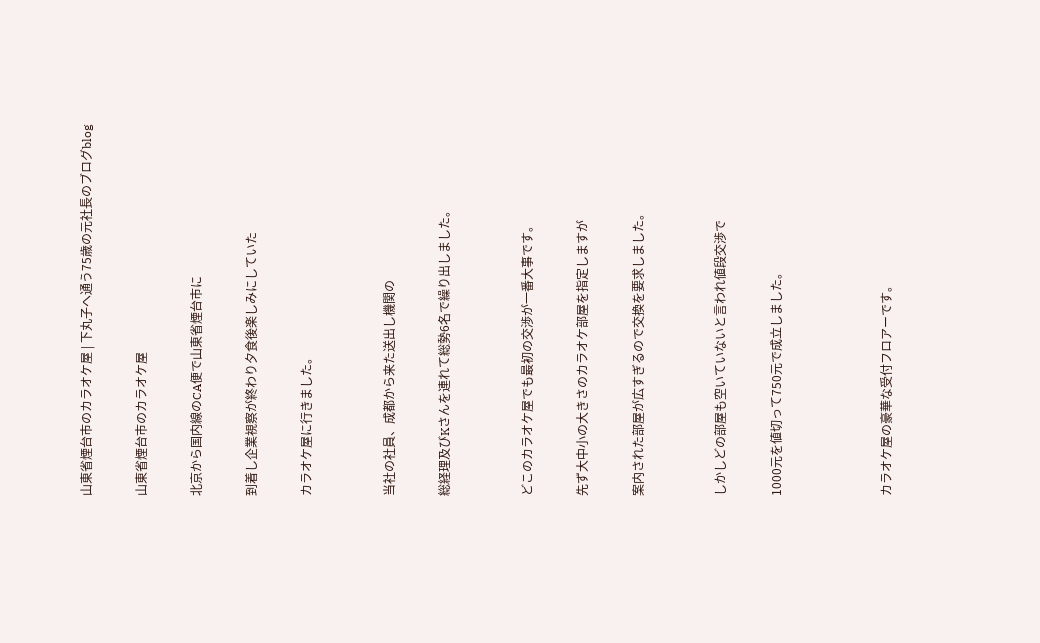山東省煙台市のカラオケ屋 | 下丸子へ通う75歳の元社長のブログblog

山東省煙台市のカラオケ屋

北京から国内線のCA便で山東省煙台市に

到着し企業視察が終わり夕食後楽しみにしていた

カラオケ屋に行きました。


当社の社員、成都から来た送出し機関の

総経理及びKさんを連れて総勢6名で繰り出しました。


どこのカラオケ屋でも最初の交渉が一番大事です。

先ず大中小の大きさのカラオケ部屋を指定しますが

案内された部屋が広すぎるので交換を要求しました。


しかしどの部屋も空いていないと言われ値段交渉で

1000元を値切って750元で成立しました。



カラオケ屋の豪華な受付フロアーです。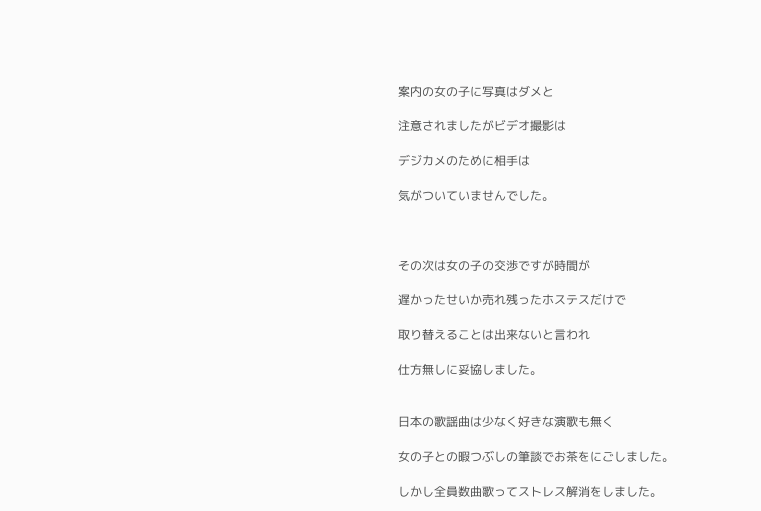案内の女の子に写真はダメと

注意されましたがビデオ撮影は

デジカメのために相手は

気がついていませんでした。



その次は女の子の交渉ですが時間が

遅かったせいか売れ残ったホステスだけで

取り替えることは出来ないと言われ

仕方無しに妥協しました。


日本の歌謡曲は少なく好きな演歌も無く

女の子との暇つぶしの筆談でお茶をにごしました。

しかし全員数曲歌ってストレス解消をしました。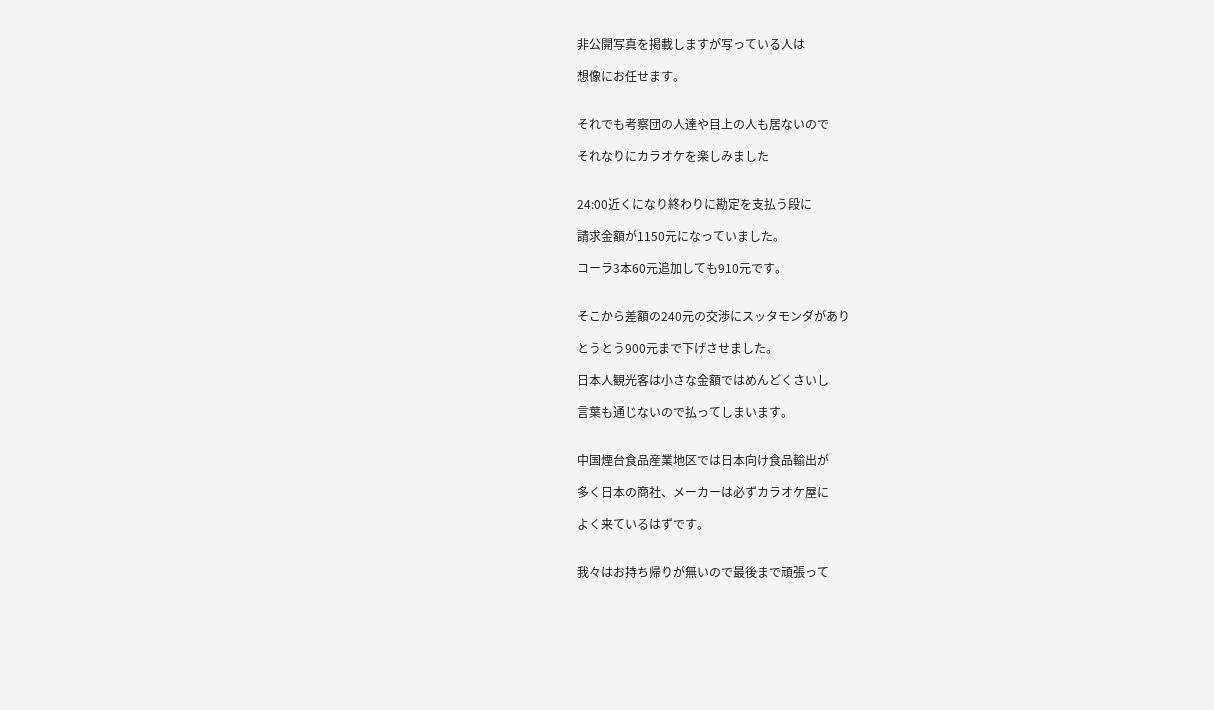非公開写真を掲載しますが写っている人は

想像にお任せます。


それでも考察団の人達や目上の人も居ないので

それなりにカラオケを楽しみました


24:00近くになり終わりに勘定を支払う段に

請求金額が1150元になっていました。

コーラ3本60元追加しても910元です。


そこから差額の240元の交渉にスッタモンダがあり

とうとう900元まで下げさせました。

日本人観光客は小さな金額ではめんどくさいし

言葉も通じないので払ってしまいます。


中国煙台食品産業地区では日本向け食品輸出が

多く日本の商社、メーカーは必ずカラオケ屋に

よく来ているはずです。


我々はお持ち帰りが無いので最後まで頑張って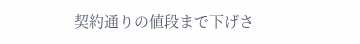契約通りの値段まで下げさ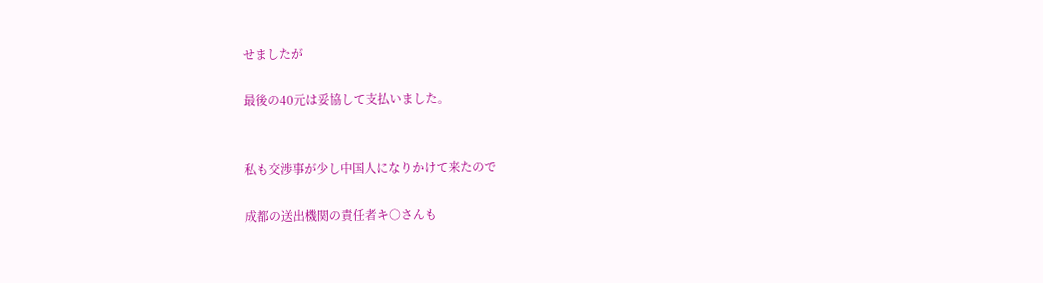せましたが

最後の40元は妥協して支払いました。


私も交渉事が少し中国人になりかけて来たので

成都の送出機関の責任者キ○さんも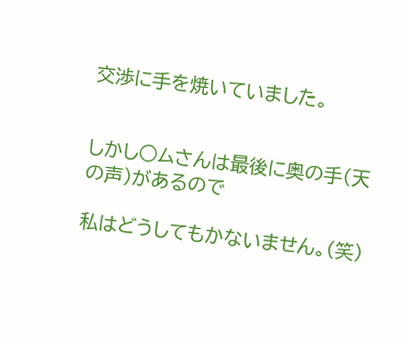交渉に手を焼いていました。


しかし○ムさんは最後に奥の手(天の声)があるので

私はどうしてもかないません。(笑)